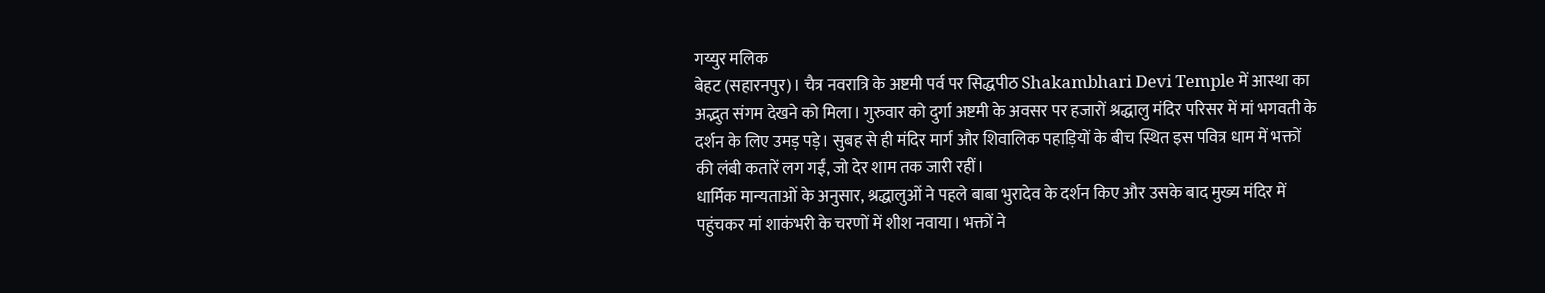गय्युर मलिक
बेहट (सहारनपुर)। चैत्र नवरात्रि के अष्टमी पर्व पर सिद्धपीठ Shakambhari Devi Temple में आस्था का अद्भुत संगम देखने को मिला। गुरुवार को दुर्गा अष्टमी के अवसर पर हजारों श्रद्धालु मंदिर परिसर में मां भगवती के दर्शन के लिए उमड़ पड़े। सुबह से ही मंदिर मार्ग और शिवालिक पहाड़ियों के बीच स्थित इस पवित्र धाम में भक्तों की लंबी कतारें लग गईं, जो देर शाम तक जारी रहीं।
धार्मिक मान्यताओं के अनुसार, श्रद्धालुओं ने पहले बाबा भुरादेव के दर्शन किए और उसके बाद मुख्य मंदिर में पहुंचकर मां शाकंभरी के चरणों में शीश नवाया। भक्तों ने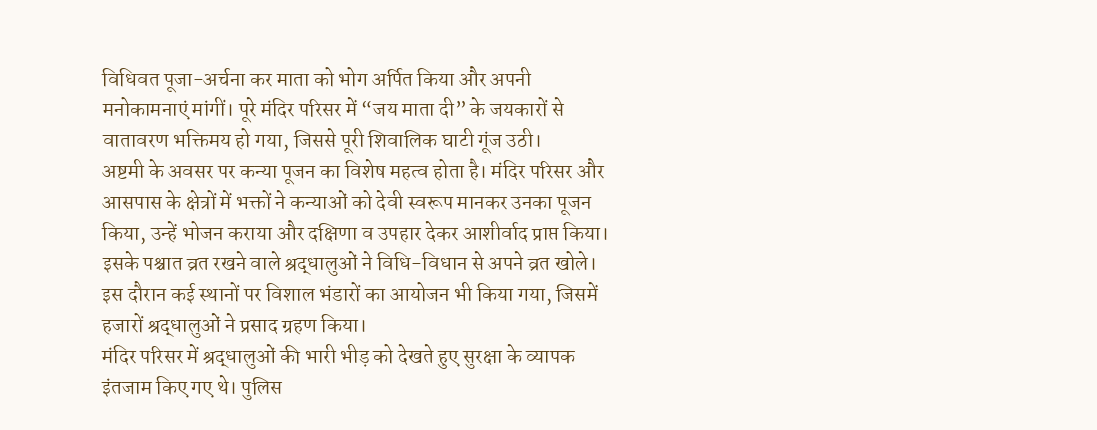विधिवत पूजा-अर्चना कर माता को भोग अर्पित किया और अपनी मनोकामनाएं मांगीं। पूरे मंदिर परिसर में “जय माता दी” के जयकारों से वातावरण भक्तिमय हो गया, जिससे पूरी शिवालिक घाटी गूंज उठी।
अष्टमी के अवसर पर कन्या पूजन का विशेष महत्व होता है। मंदिर परिसर और आसपास के क्षेत्रों में भक्तों ने कन्याओं को देवी स्वरूप मानकर उनका पूजन किया, उन्हें भोजन कराया और दक्षिणा व उपहार देकर आशीर्वाद प्राप्त किया। इसके पश्चात व्रत रखने वाले श्रद्धालुओं ने विधि-विधान से अपने व्रत खोले। इस दौरान कई स्थानों पर विशाल भंडारों का आयोजन भी किया गया, जिसमें हजारों श्रद्धालुओं ने प्रसाद ग्रहण किया।
मंदिर परिसर में श्रद्धालुओं की भारी भीड़ को देखते हुए सुरक्षा के व्यापक इंतजाम किए गए थे। पुलिस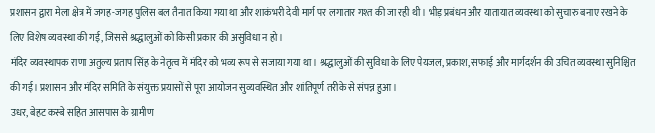प्रशासन द्वारा मेला क्षेत्र में जगह-जगह पुलिस बल तैनात किया गया था और शाकंभरी देवी मार्ग पर लगातार गश्त की जा रही थी। भीड़ प्रबंधन और यातायात व्यवस्था को सुचारु बनाए रखने के लिए विशेष व्यवस्था की गई, जिससे श्रद्धालुओं को किसी प्रकार की असुविधा न हो।
मंदिर व्यवस्थापक राणा अतुल्य प्रताप सिंह के नेतृत्व में मंदिर को भव्य रूप से सजाया गया था। श्रद्धालुओं की सुविधा के लिए पेयजल, प्रकाश, सफाई और मार्गदर्शन की उचित व्यवस्था सुनिश्चित की गई। प्रशासन और मंदिर समिति के संयुक्त प्रयासों से पूरा आयोजन सुव्यवस्थित और शांतिपूर्ण तरीके से संपन्न हुआ।
उधर, बेहट कस्बे सहित आसपास के ग्रामीण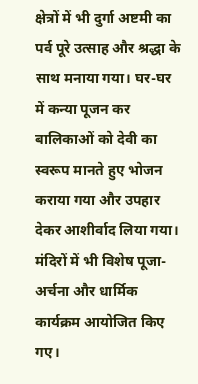क्षेत्रों में भी दुर्गा अष्टमी का पर्व पूरे उत्साह और श्रद्धा के साथ मनाया गया। घर-घर में कन्या पूजन कर बालिकाओं को देवी का स्वरूप मानते हुए भोजन कराया गया और उपहार देकर आशीर्वाद लिया गया। मंदिरों में भी विशेष पूजा-अर्चना और धार्मिक कार्यक्रम आयोजित किए गए।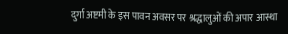दुर्गा अष्टमी के इस पावन अवसर पर श्रद्धालुओं की अपार आस्था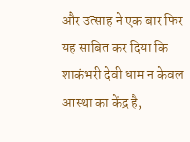और उत्साह ने एक बार फिर यह साबित कर दिया कि शाकंभरी देवी धाम न केवल आस्था का केंद्र है,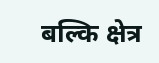बल्कि क्षेत्र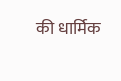की धार्मिक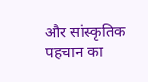और सांस्कृतिक पहचान का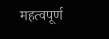महत्वपूर्ण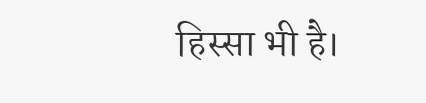हिस्सा भी है।